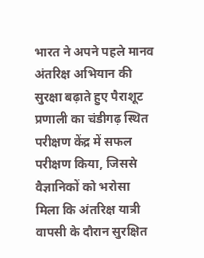भारत ने अपने पहले मानव अंतरिक्ष अभियान की सुरक्षा बढ़ाते हुए पैराशूट प्रणाली का चंडीगढ़ स्थित परीक्षण केंद्र में सफल परीक्षण किया, जिससे वैज्ञानिकों को भरोसा मिला कि अंतरिक्ष यात्री वापसी के दौरान सुरक्षित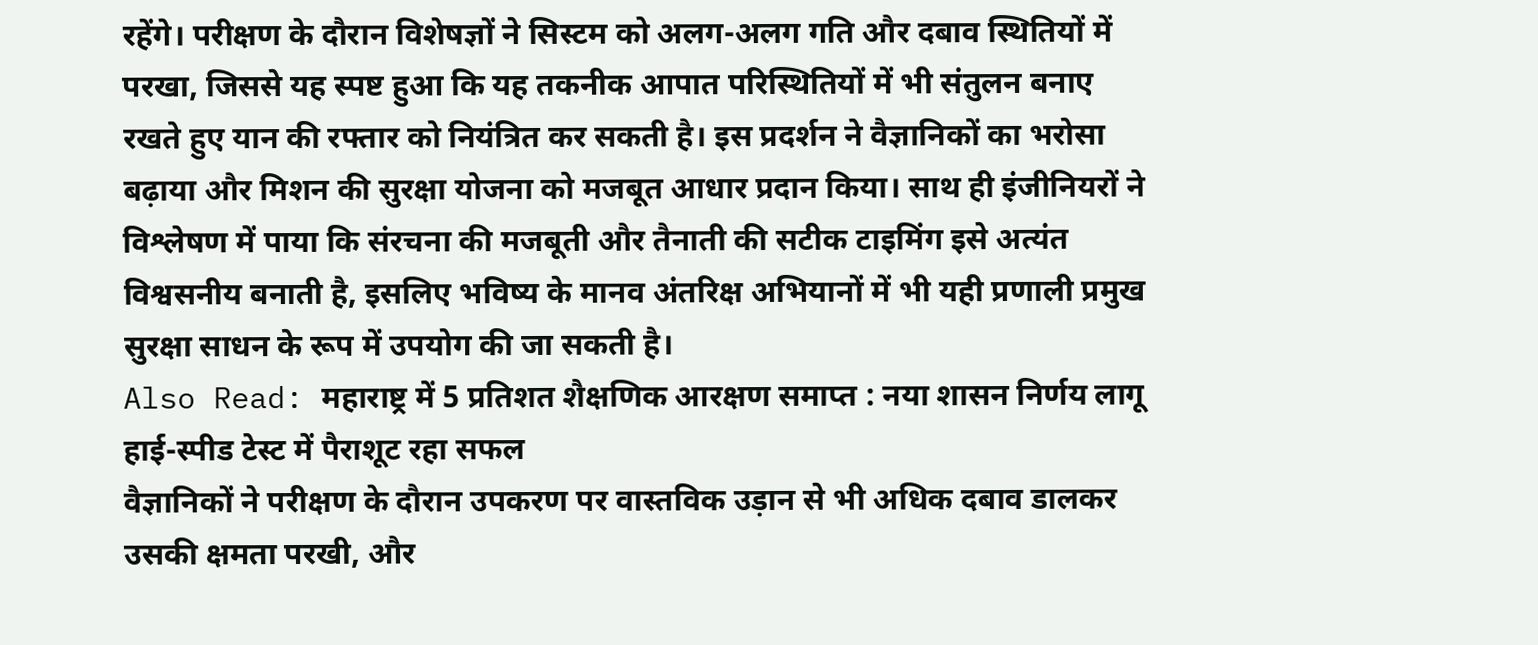रहेंगे। परीक्षण के दौरान विशेषज्ञों ने सिस्टम को अलग-अलग गति और दबाव स्थितियों में परखा, जिससे यह स्पष्ट हुआ कि यह तकनीक आपात परिस्थितियों में भी संतुलन बनाए रखते हुए यान की रफ्तार को नियंत्रित कर सकती है। इस प्रदर्शन ने वैज्ञानिकों का भरोसा बढ़ाया और मिशन की सुरक्षा योजना को मजबूत आधार प्रदान किया। साथ ही इंजीनियरों ने विश्लेषण में पाया कि संरचना की मजबूती और तैनाती की सटीक टाइमिंग इसे अत्यंत विश्वसनीय बनाती है, इसलिए भविष्य के मानव अंतरिक्ष अभियानों में भी यही प्रणाली प्रमुख सुरक्षा साधन के रूप में उपयोग की जा सकती है।
Also Read: महाराष्ट्र में 5 प्रतिशत शैक्षणिक आरक्षण समाप्त : नया शासन निर्णय लागू
हाई-स्पीड टेस्ट में पैराशूट रहा सफल
वैज्ञानिकों ने परीक्षण के दौरान उपकरण पर वास्तविक उड़ान से भी अधिक दबाव डालकर उसकी क्षमता परखी, और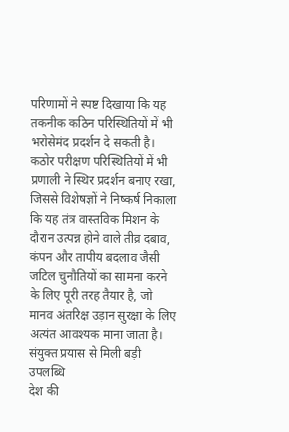परिणामों ने स्पष्ट दिखाया कि यह तकनीक कठिन परिस्थितियों में भी भरोसेमंद प्रदर्शन दे सकती है। कठोर परीक्षण परिस्थितियों में भी प्रणाली ने स्थिर प्रदर्शन बनाए रखा, जिससे विशेषज्ञों ने निष्कर्ष निकाला कि यह तंत्र वास्तविक मिशन के दौरान उत्पन्न होने वाले तीव्र दबाव, कंपन और तापीय बदलाव जैसी जटिल चुनौतियों का सामना करने के लिए पूरी तरह तैयार है, जो मानव अंतरिक्ष उड़ान सुरक्षा के लिए अत्यंत आवश्यक माना जाता है।
संयुक्त प्रयास से मिली बड़ी उपलब्धि
देश की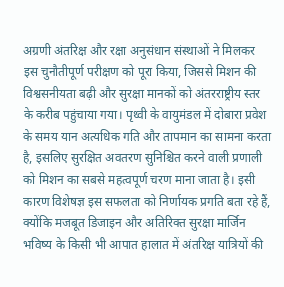अग्रणी अंतरिक्ष और रक्षा अनुसंधान संस्थाओं ने मिलकर इस चुनौतीपूर्ण परीक्षण को पूरा किया, जिससे मिशन की विश्वसनीयता बढ़ी और सुरक्षा मानकों को अंतरराष्ट्रीय स्तर के करीब पहुंचाया गया। पृथ्वी के वायुमंडल में दोबारा प्रवेश के समय यान अत्यधिक गति और तापमान का सामना करता है, इसलिए सुरक्षित अवतरण सुनिश्चित करने वाली प्रणाली को मिशन का सबसे महत्वपूर्ण चरण माना जाता है। इसी कारण विशेषज्ञ इस सफलता को निर्णायक प्रगति बता रहे हैं, क्योंकि मजबूत डिजाइन और अतिरिक्त सुरक्षा मार्जिन भविष्य के किसी भी आपात हालात में अंतरिक्ष यात्रियों की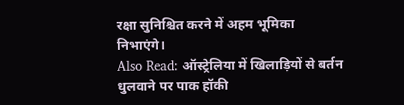रक्षा सुनिश्चित करने में अहम भूमिका निभाएंगे।
Also Read: ऑस्ट्रेलिया में खिलाड़ियों से बर्तन धुलवाने पर पाक हॉकी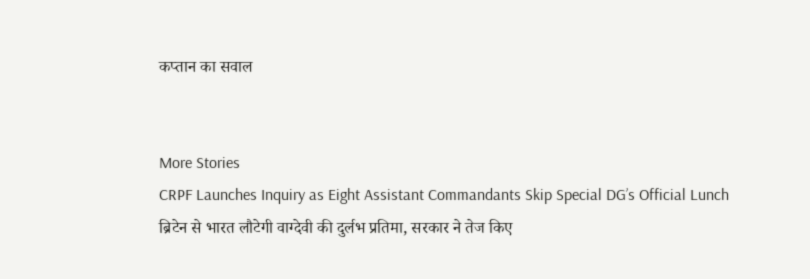कप्तान का सवाल


More Stories
CRPF Launches Inquiry as Eight Assistant Commandants Skip Special DG’s Official Lunch
ब्रिटेन से भारत लौटेगी वाग्देवी की दुर्लभ प्रतिमा, सरकार ने तेज किए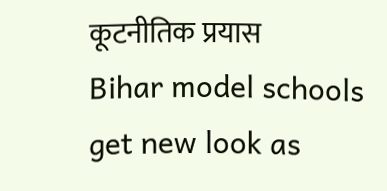कूटनीतिक प्रयास
Bihar model schools get new look as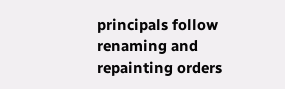principals follow renaming and repainting orders